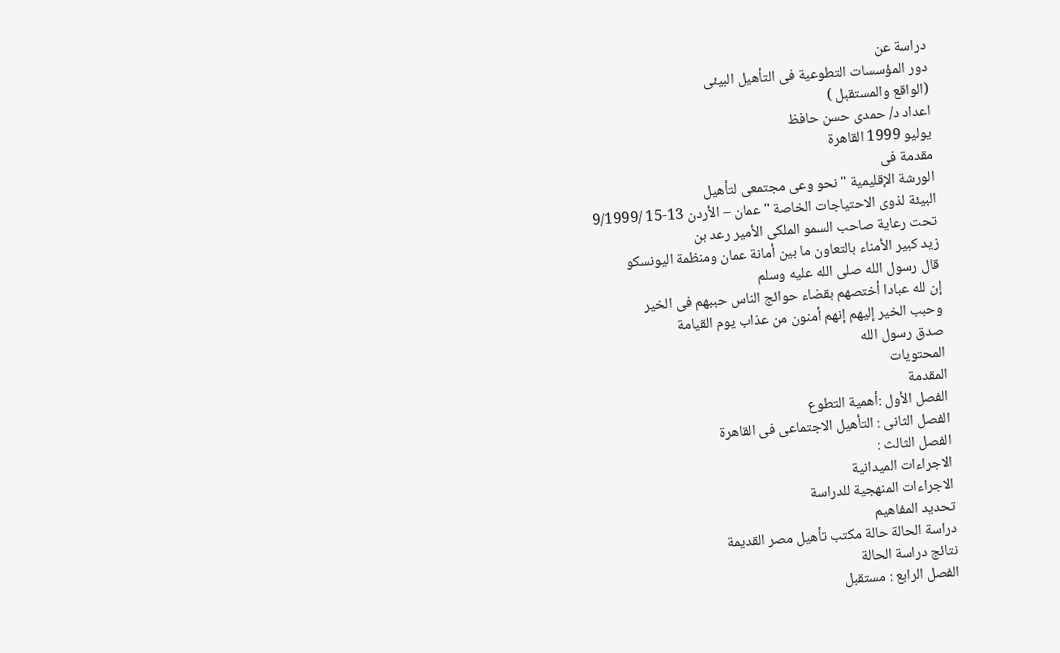دراسة عن
دور المؤسسات التطوعية فى التأهيل البيئى
(الواقع والمستقبل )
اعداد د/ حمدى حسن حافظ
يوليو 1999 القاهرة
مقدمة فى
الورشة الإقليمية "نحو وعى مجتمعى لتأهيل
البيئة لذوى الاحتياجات الخاصة " عمان – الأردن 13-15 /9/1999
تحت رعاية صاحب السمو الملكى الأمير رعد بن
زيد كبير الأمناء بالتعاون ما بين أمانة عمان ومنظمة اليونسكو
قال رسول الله صلى الله عليه وسلم
إن لله عبادا أختصهم بقضاء حوائج الناس حببهم فى الخير
وحبب الخير إليهم إنهم أمنون من عذاب يوم القيامة
صدق رسول الله
المحتويات
المقدمة
الفصل الأول :أهمية التطوع
الفصل الثانى : التأهيل الاجتماعى فى القاهرة
الفصل الثالث :
الاجراءات الميدانية
الاجراءات المنهجية للدراسة
تحديد المفاهيم
دراسة الحالة حالة مكتب تأهيل مصر القديمة
نتائج دراسة الحالة
الفصل الرابع : مستقبل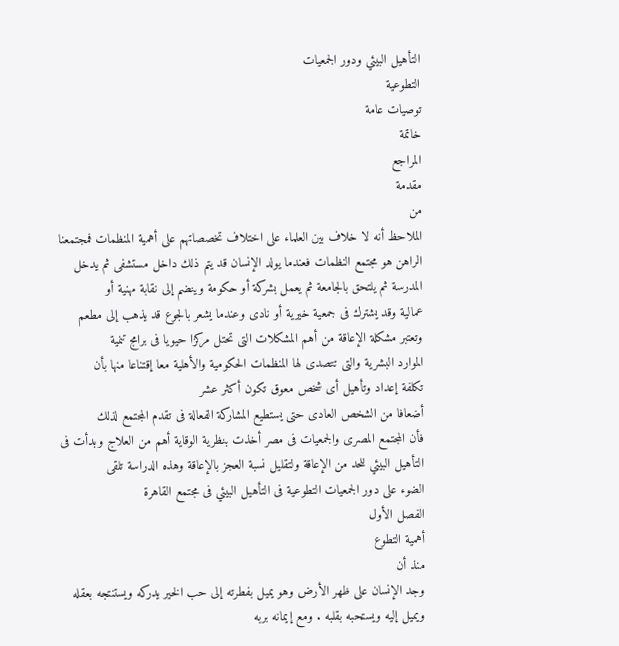التأهيل البيئي ودور الجمعيات
التطوعية
توصيات عامة
خاتمة
المراجع
مقدمة
من
الملاحظ أنه لا خلاف بين العلماء على اختلاف تخصصاتهم على أهمية المنظمات فمجتمعنا
الراهن هو مجتمع النظمات فعندما يولد الإنسان قد يتم ذلك داخل مستشفى ثم يدخل
المدرسة ثم يلتحق بالجامعة ثم يعمل بشركة أو حكومة وينضم إلى نقابة مهنية أو
عمالية وقد يشترك فى جمعية خيرية أو نادى وعندما يشعر بالجوع قد يذهب إلى مطعم
وتعتبر مشكلة الإعاقة من أهم المشكلات التى تحتل مركزا حيويا فى برامج تنمية
الموارد البشرية والتى تتصدى لها المنظمات الحكومية والأهلية معا إقتناعا منها بأن
تكلفة إعداد وتأهيل أى شخص معوق تكون أكثر عشر
أضعافا من الشخص العادى حتى يستطيع المشاركة الفعالة فى تقدم المجتمع لذلك
فأن المجتمع المصرى والجمعيات فى مصر أخذت بنظرية الوقاية أهم من العلاج وبدأت فى
التأهيل البيئي للحد من الإعاقة ولتقليل نسبة العجز بالإعاقة وهذه الدراسة تلقى
الضوء على دور الجمعيات التطوعية فى التأهيل البيئي فى مجتمع القاهرة
الفصل الأول
أهمية التطوع
منذ أن
وجد الإنسان على ظهر الأرض وهو يميل بفطرته إلى حب الخير يدركه ويستنتجه بعقله
ويميل إليه ويستحبه بقلبه . ومع إيمانه بربه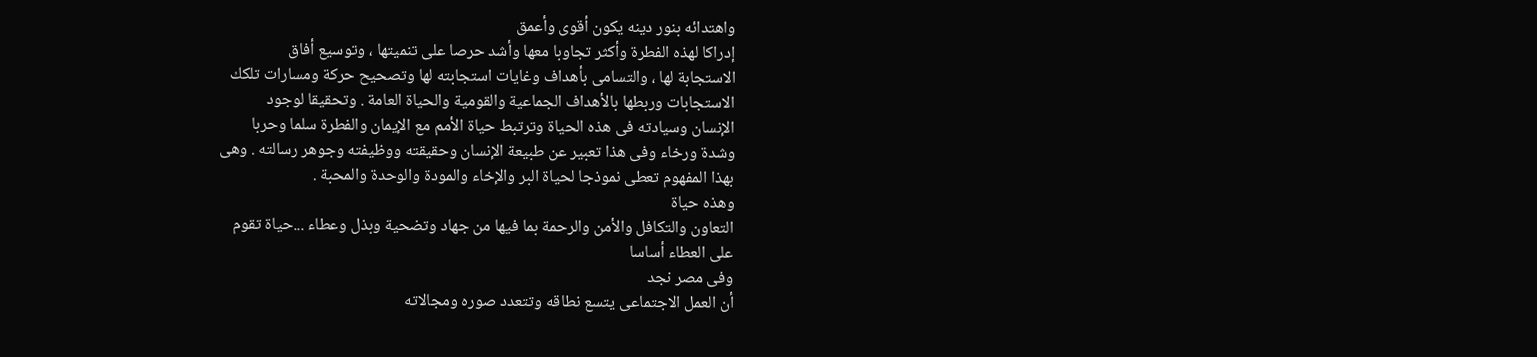واهتدائه بنور دينه يكون أقوى وأعمق
إدراكا لهذه الفطرة وأكثر تجاوبا معها وأشد حرصا على تنميتها ، وتوسيع أفاق
الاستجابة لها ، والتسامى بأهداف وغايات استجابته لها وتصحيح حركة ومسارات تلكك
الاستجابات وربطها بالأهداف الجماعية والقومية والحياة العامة . وتحقيقا لوجود
الإنسان وسيادته فى هذه الحياة وترتبط حياة الأمم مع الإيمان والفطرة سلما وحربا
وشدة ورخاء وفى هذا تعبير عن طبيعة الإنسان وحقيقته ووظيفته وجوهر رسالته . وهى
بهذا المفهوم تعطى نموذجا لحياة البر والإخاء والمودة والوحدة والمحبة .
وهذه حياة
التعاون والتكافل والأمن والرحمة بما فيها من جهاد وتضحية وبذل وعطاء ...حياة تقوم
على العطاء أساسا
وفى مصر نجد
أن العمل الاجتماعى يتسع نطاقه وتتعدد صوره ومجالاته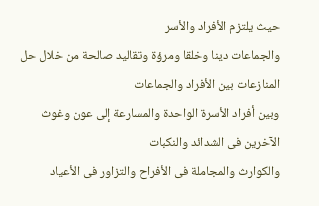حيث يلتزم الأفراد والأسر
والجماعات دينا وخلقا ومرؤة وتقاليد صالحة من خلال حل المنازعات بين الأفراد والجماعات
وبين أفراد الأسرة الواحدة والمسارعة إلى عون وغوث الآخرين فى الشدائد والنكبات
والكوارث والمجاملة فى الأفراح والتزاور فى الأعياد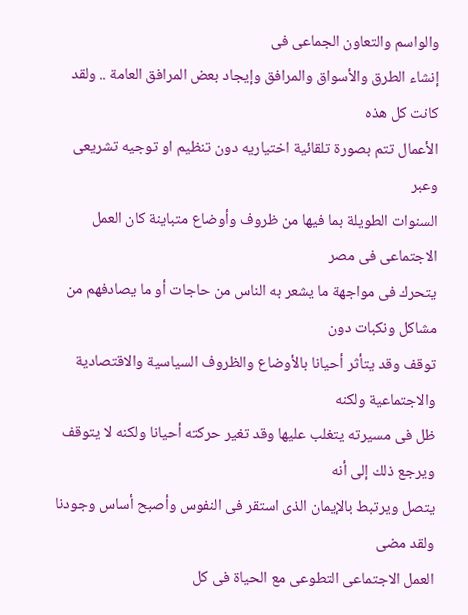والواسم والتعاون الجماعى فى
إنشاء الطرق والأسواق والمرافق وإيجاد بعض المرافق العامة .. ولقد كانت كل هذه
الأعمال تتم بصورة تلقائية اختياريه دون تنظيم او توجيه تشريعى
وعبر
السنوات الطويلة بما فيها من ظروف وأوضاع متباينة كان العمل الاجتماعى فى مصر
يتحرك فى مواجهة ما يشعر به الناس من حاجات أو ما يصادفهم من مشاكل ونكبات دون
توقف وقد يتأثر أحيانا بالأوضاع والظروف السياسية والاقتصادية والاجتماعية ولكنه
ظل فى مسيرته يتغلب عليها وقد تغير حركته أحيانا ولكنه لا يتوقف ويرجع ذلك إلى أنه
يتصل ويرتبط بالإيمان الذى استقر فى النفوس وأصبح أساس وجودنا
ولقد مضى
العمل الاجتماعى التطوعى مع الحياة فى كل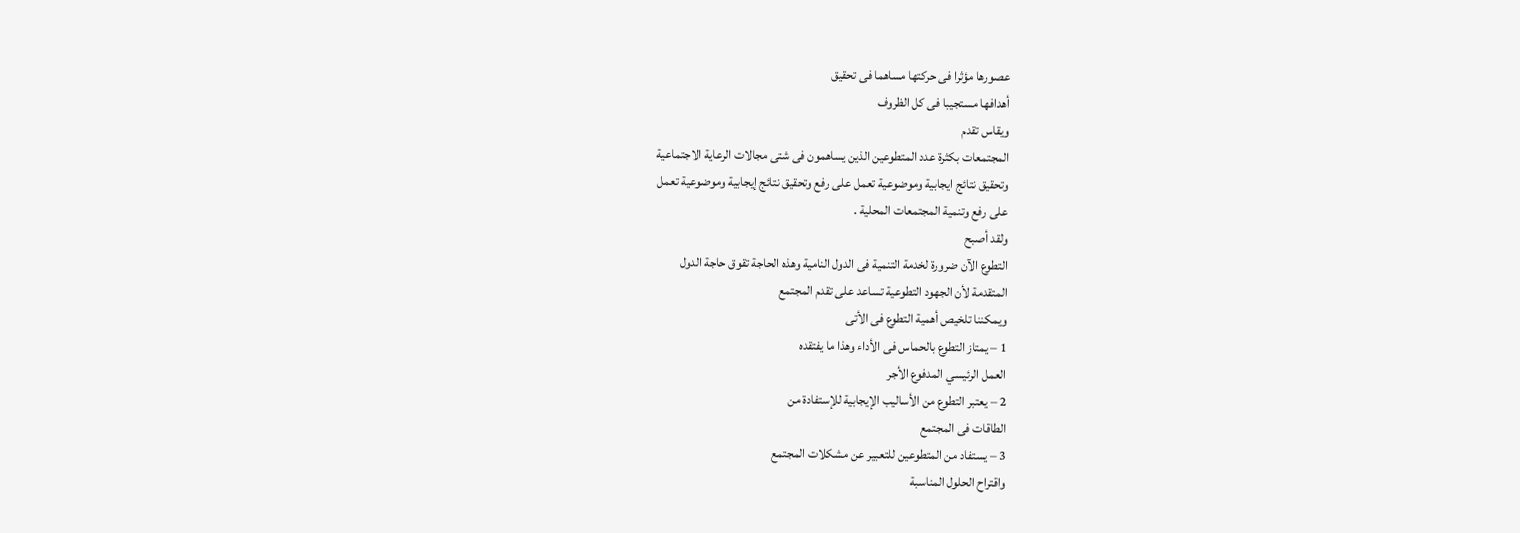عصورها مؤثرا فى حركتها مساهما فى تحقيق
أهدافها مستجيبا فى كل الظروف
ويقاس تقدم
المجتمعات بكثرة عدد المتطوعين الذين يساهمون فى شتى مجالات الرعاية الاجتماعية
وتحقيق نتائج ايجابية وموضوعية تعمل على رفع وتحقيق نتائج إيجابية وموضوعية تعمل
على رفع وتنمية المجتمعات المحلية .
ولقد أصبح
التطوع الآن ضرورة لخدمة التنمية فى الدول النامية وهذه الحاجة تقوق حاجة الدول
المتقدمة لأن الجهود التطوعية تساعد على تقدم المجتمع
ويمكننا تلخيص أهمية التطوع فى الأتى
1 – يمتاز التطوع بالحماس فى الأداء وهذا ما يفتقده
العمل الرئيسي المدفوع الأجر
2 – يعتبر التطوع من الأساليب الإيجابية للإستفادة من
الطاقات فى المجتمع
3 – يستفاد من المتطوعين للتعبير عن مشكلات المجتمع
واقتراح الحلول المناسبة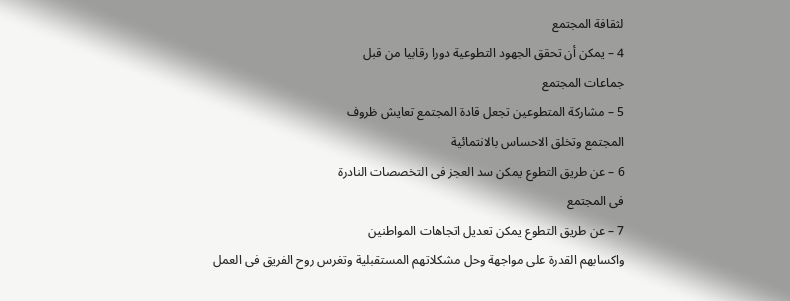لثقافة المجتمع
4 – يمكن أن تحقق الجهود التطوعية دورا رقابيا من قبل
جماعات المجتمع
5 – مشاركة المتطوعين تجعل قادة المجتمع تعايش ظروف
المجتمع وتخلق الاحساس بالانتمائية
6 – عن طريق التطوع يمكن سد العجز فى التخصصات النادرة
فى المجتمع
7 – عن طريق التطوع يمكن تعديل اتجاهات المواطنين
واكسابهم القدرة على مواجهة وحل مشكلاتهم المستقبلية وتغرس روح الفريق فى العمل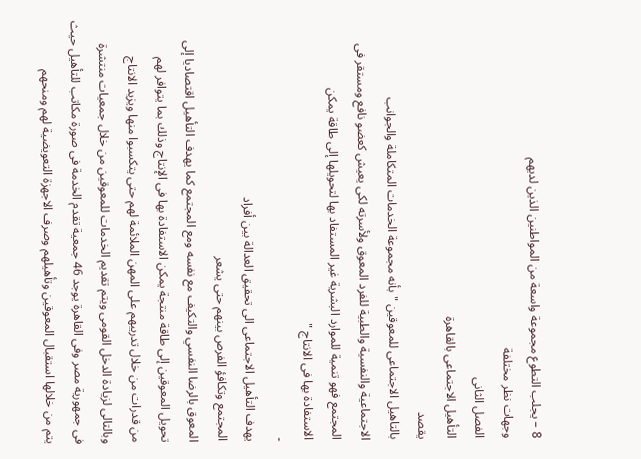8 – يجلب التطوع مجموعة واسعة من المواطنين الذين لديهم
وجهات نظر مختلفة
الفصل الثانى
التأهيل الاجتماعى بالقاهرة
يقصد
بالتاهيل الاجتماعى للمعوقين "بأنه مجموعة الخدمات المتكاملة والجوانب
الاجتماعية والنفسية والطبية للفرد المعوق ولأسرته لكى يعيش كعضو نافع ومستقر فى
المجتمع فهو تنمية للموارد البشرية غير المستفاد بها لتحويلها إلى طاقة يمكن
الاستفادة بها فى الانتاج "
-
يهدف التأهيل الاجتماعى الى تحقيق العدالة بين أفراد
المجتمع وتكافؤ الفرص بينهم حتى يشعر
المعوق بالرضا النفسي والتكيف مع نفسه ومع المجتمع كما يهدف التأهيل اقتصاديا إلى
تحويل المعوقين إلى طاقة منتجة يمكن الاستفادة بها فى الإنتاج وذلك بما يتوافر لهم
من قدرات من خلال تدريبهم على المهن الملائمة لهم حتى يتكسبوا منها ويزيد الانتاج
وبالتالى لزيادة الدخل القومى ويتم تقديم الخدمات للمعوقين من خلال جمعيات منتشرة
فى جمهورية مصر وفى القاهرة يوجد 46 جمعية تقدم الخدمة فى صورة مكاتب للتأهيل حيث
يتم من خلالها استقبال المعوقين وتأهيلهم وصرف الاجهزة التعويضية لهم ومنحهم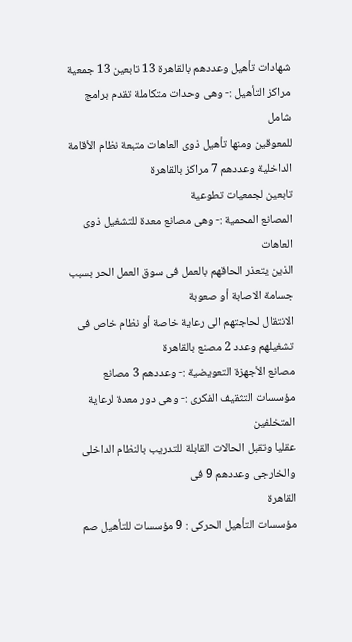شهادات تأهيل وعددهم بالقاهرة 13 تابعين 13 جمعية
مراكز التأهيل :- وهى وحدات متكاملة تقدم برامج شامل
للمعوقين ومنها تأهيل ذوى العاهات متبعة نظام الأقامة الداخلية وعددهم 7 مراكز بالقاهرة
تابعين لجمعيات تطوعية
المصانع المحمية :- وهى مصانع معدة للتشغيل ذوى العاهات
الذين يتعذر الحاقهم بالعمل فى سوق العمل الحر بسبب جسامة الاصابة أو صعوبة
الانتقال لحاجتهم الى رعاية خاصة أو نظام خاص فى تشغيلهم وعدد 2 مصنع بالقاهرة
مصانع الأجهزة التعويضية :- وعددهم 3 مصانع
مؤسسات التثقيف الفكرى :- وهى دور معدة لرعاية المتخلفين
عقليا وتقبل الحالات القابلة للتدريب بالنظام الداخلى والخارجى وعددهم 9 فى
القاهرة
مؤسسات التأهيل الحركى : 9 مؤسسات للتأهيل صم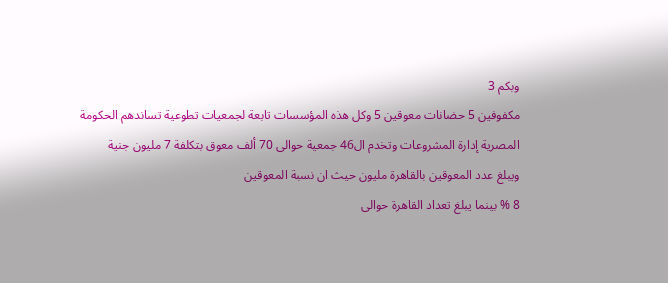وبكم 3
مكفوفين 5 حضانات معوقين 5 وكل هذه المؤسسات تابعة لجمعيات تطوعية تساندهم الحكومة
المصرية إدارة المشروعات وتخدم ال46 جمعية حوالى 70 ألف معوق بتكلفة 7 مليون جنية
ويبلغ عدد المعوقين بالقاهرة مليون حيث ان نسبة المعوقين
8 % بينما يبلغ تعداد القاهرة حوالى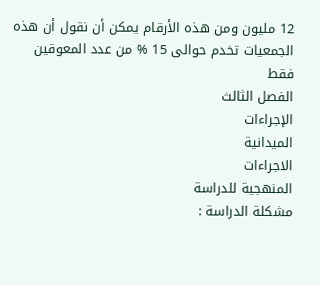12 مليون ومن هذه الأرقام يمكن أن نقول أن هذه
الجمعيات تخدم حوالى 15 % من عدد المعوقين فقط
الفصل الثالث
الإجراءات
الميدانية
الاجراءات
المنهجية للدراسة
مشكلة الدراسة :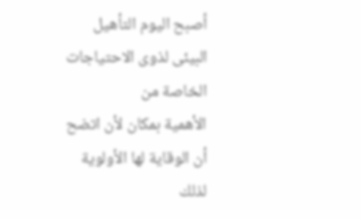أصبح اليوم التأهيل البيئى لذوى الاحتياجات الخاصة من
الأهمية بمكان لأن اتضح أن الوقاية لها الأولوية لذلك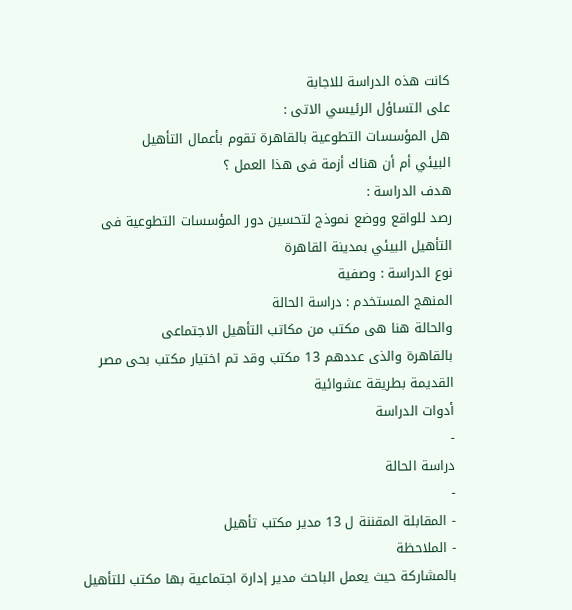كانت هذه الدراسة للاجابة
على التساؤل الرئيسي الاتى :
هل المؤسسات التطوعية بالقاهرة تقوم بأعمال التأهيل
البيئي أم أن هناك أزمة فى هذا العمل ؟
هدف الدراسة :
رصد للواقع ووضع نموذج لتحسين دور المؤسسات التطوعية فى
التأهيل البيئي بمدينة القاهرة
نوع الدراسة : وصفية
المنهج المستخدم : دراسة الحالة
والحالة هنا هى مكتب من مكاتب التأهيل الاجتماعى
بالقاهرة والذى عددهم 13 مكتب وقد تم اختيار مكتب بحى مصر القديمة بطريقة عشوائية
أدوات الدراسة
-
دراسة الحالة
-
- المقابلة المقننة ل 13 مدير مكتب تأهيل
- الملاحظة
بالمشاركة حيث يعمل الباحث مدير إدارة اجتماعية بها مكتب للتأهيل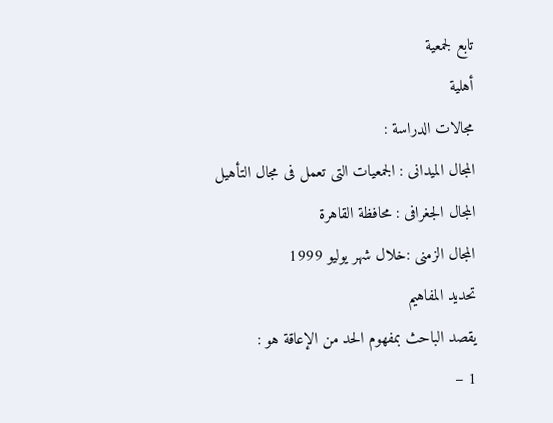تابع لجمعية
أهلية
مجالات الدراسة :
المجال الميدانى : الجمعيات التى تعمل فى مجال التأهيل
المجال الجغرافى : محافظة القاهرة
المجال الزمنى :خلال شهر يوليو 1999
تحديد المفاهيم
يقصد الباحث بمفهوم الحد من الإعاقة هو :
1 –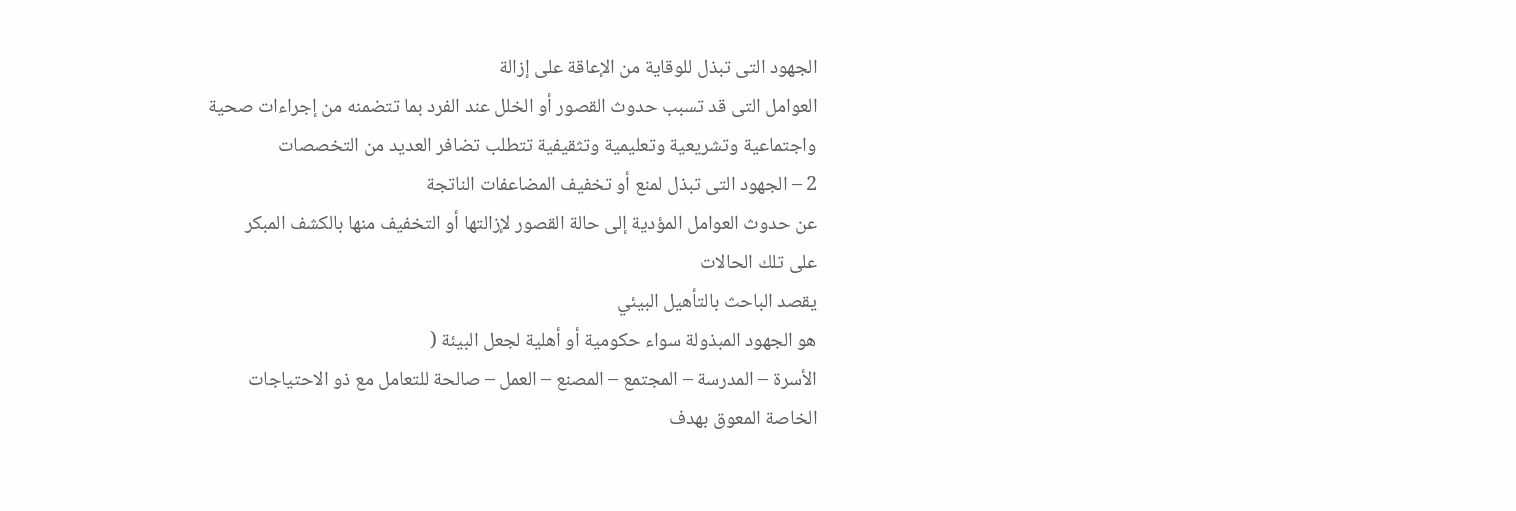الجهود التى تبذل للوقاية من الإعاقة على إزالة
العوامل التى قد تسبب حدوث القصور أو الخلل عند الفرد بما تتضمنه من إجراءات صحية
واجتماعية وتشريعية وتعليمية وتثقيفية تتطلب تضافر العديد من التخصصات
2 – الجهود التى تبذل لمنع أو تخفيف المضاعفات الناتجة
عن حدوث العوامل المؤدية إلى حالة القصور لإزالتها أو التخفيف منها بالكشف المبكر
على تلك الحالات
يقصد الباحث بالتأهيل البيئي
هو الجهود المبذولة سواء حكومية أو أهلية لجعل البيئة (
الأسرة – المدرسة – المجتمع – المصنع – العمل – صالحة للتعامل مع ذو الاحتياجات
الخاصة المعوق بهدف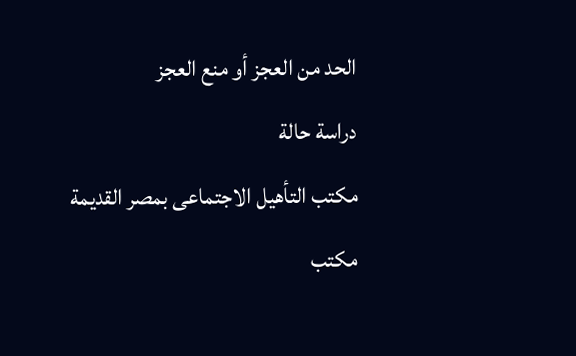الحد من العجز أو منع العجز
دراسة حالة
مكتب التأهيل الاجتماعى بمصر القديمة
مكتب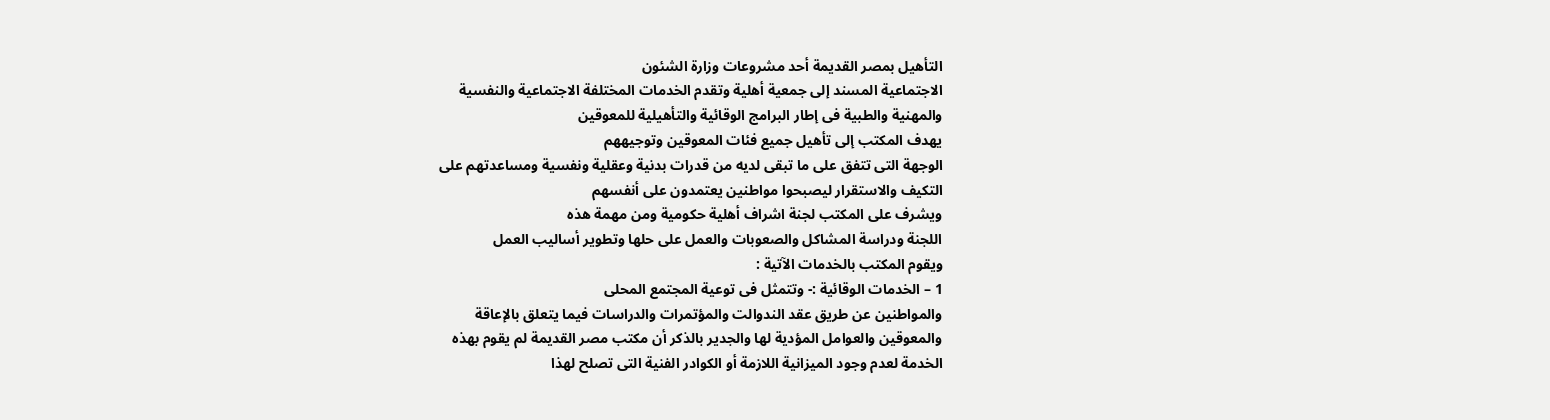التأهيل بمصر القديمة أحد مشروعات وزارة الشئون
الاجتماعية المسند إلى جمعية أهلية وتقدم الخدمات المختلفة الاجتماعية والنفسية
والمهنية والطبية فى إطار البرامج الوقائية والتأهيلية للمعوقين
يهدف المكتب إلى تأهيل جميع فئات المعوقين وتوجيههم
الوجهة التى تتفق على ما تبقى لديه من قدرات بدنية وعقلية ونفسية ومساعدتهم على
التكيف والاستقرار ليصبحوا مواطنين يعتمدون على أنفسهم
ويشرف على المكتب لجنة اشراف أهلية حكومية ومن مهمة هذه
اللجنة ودراسة المشاكل والصعوبات والعمل على حلها وتطوير أساليب العمل
ويقوم المكتب بالخدمات الآتية :
1 – الخدمات الوقائية :- وتتمثل فى توعية المجتمع المحلى
والمواطنين عن طريق عقد الندوالت والمؤتمرات والدراسات فيما يتعلق بالإعاقة
والمعوقين والعوامل المؤدية لها والجدير بالذكر أن مكتب مصر القديمة لم يقوم بهذه
الخدمة لعدم وجود الميزانية اللازمة أو الكوادر الفنية التى تصلح لهذا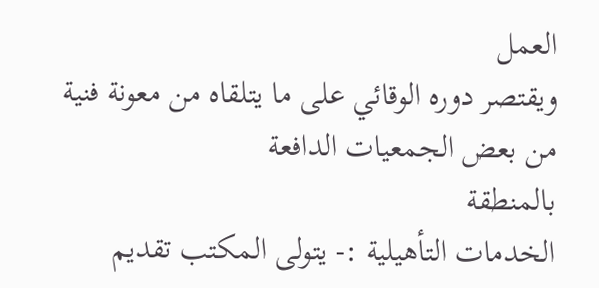العمل
ويقتصر دوره الوقائي على ما يتلقاه من معونة فنية من بعض الجمعيات الدافعة
بالمنطقة
الخدمات التأهيلية :- يتولى المكتب تقديم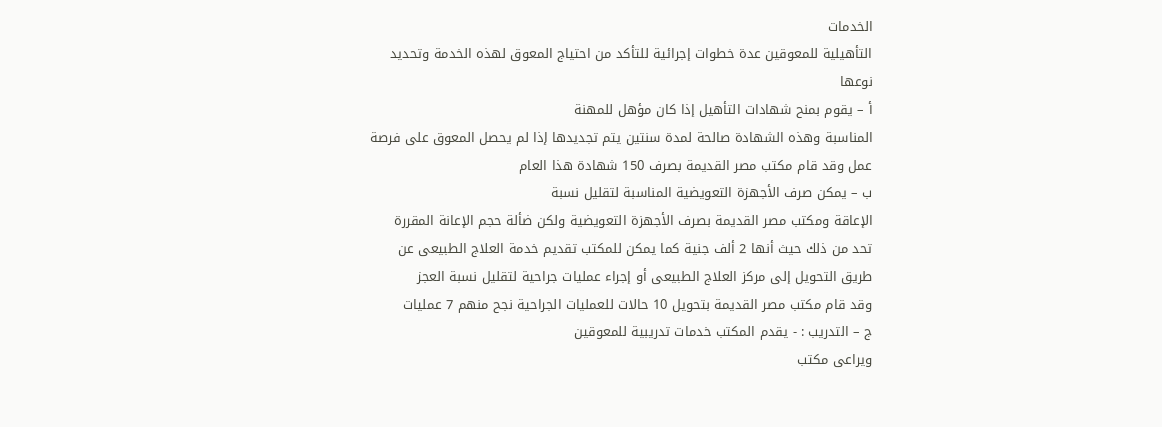الخدمات
التأهيلية للمعوقين عدة خطوات إجرائية للتأكد من احتياج المعوق لهذه الخدمة وتحديد
نوعها
أ – يقوم بمنح شهادات التأهيل إذا كان مؤهل للمهنة
المناسبة وهذه الشهادة صالحة لمدة سنتين يتم تجديدها إذا لم يحصل المعوق على فرصة
عمل وقد قام مكتب مصر القديمة بصرف 150 شهادة هذا العام
ب – يمكن صرف الأجهزة التعويضية المناسبة لتقليل نسبة
الإعاقة ومكتب مصر القديمة بصرف الأجهزة التعويضية ولكن ضألة حجم الإعانة المقررة
تحد من ذلك حيث أنها 2 ألف جنية كما يمكن للمكتب تقديم خدمة العلاج الطبيعى عن
طريق التحويل إلى مركز العلاج الطبيعى أو إجراء عمليات جراحية لتقليل نسبة العجز
وقد قام مكتب مصر القديمة بتحويل 10 حالات للعمليات الجراحية نجح منهم 7 عمليات
ج – التدريب : - يقدم المكتب خدمات تدريبية للمعوقين
ويراعى مكتب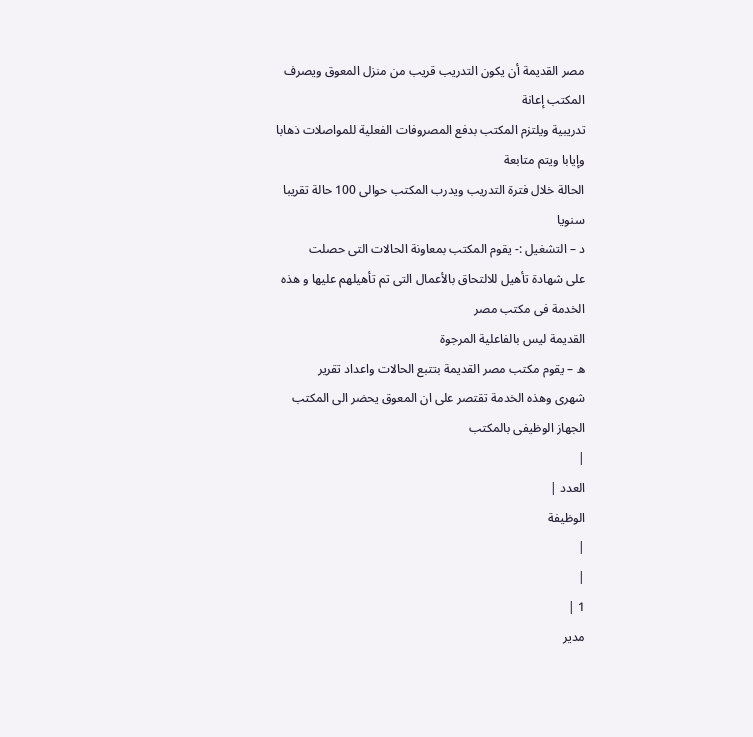مصر القديمة أن يكون التدريب قريب من منزل المعوق ويصرف المكتب إعانة
تدريبية ويلتزم المكتب بدفع المصروفات الفعلية للمواصلات ذهابا وإيابا ويتم متابعة
الحالة خلال فترة التدريب ويدرب المكتب حوالى 100 حالة تقريبا سنويا
د – التشغيل :- يقوم المكتب بمعاونة الحالات التى حصلت
على شهادة تأهيل للالتحاق بالأعمال التى تم تأهيلهم عليها و هذه الخدمة فى مكتب مصر
القديمة ليس بالفاعلية المرجوة
ه – يقوم مكتب مصر القديمة بتتبع الحالات واعداد تقرير
شهرى وهذه الخدمة تقتصر على ان المعوق يحضر الى المكتب
الجهاز الوظيفى بالمكتب
|
العدد |
الوظيفة
|
|
1 |
مدير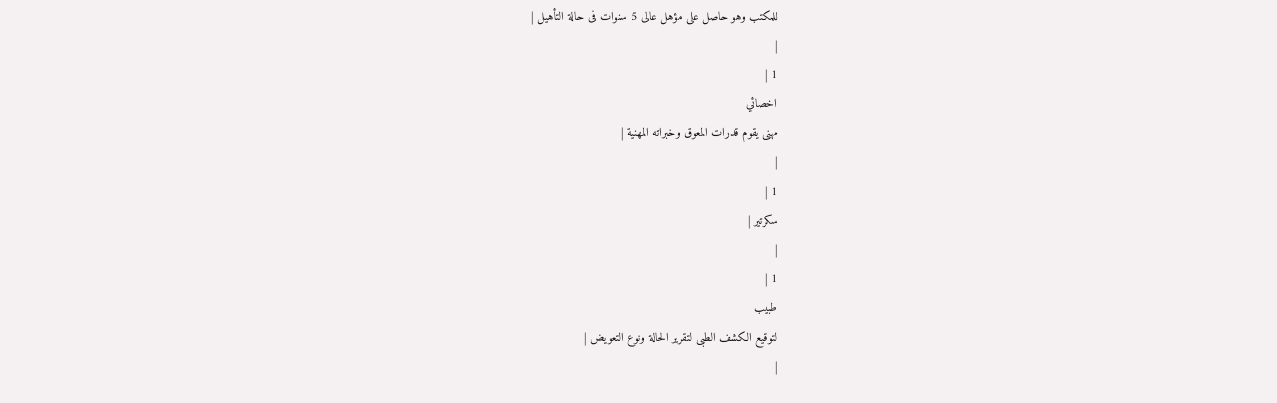للمكتب وهو حاصل على مؤهل عالى 5 سنوات فى حالة التأهيل |
|
1 |
اخصائي
مهنى يقوم قدرات المعوق وخبراته المهنية |
|
1 |
سكرتير |
|
1 |
طبيب
لتوقيع الكشف الطبى لتقرير الحالة ونوع التعويض |
|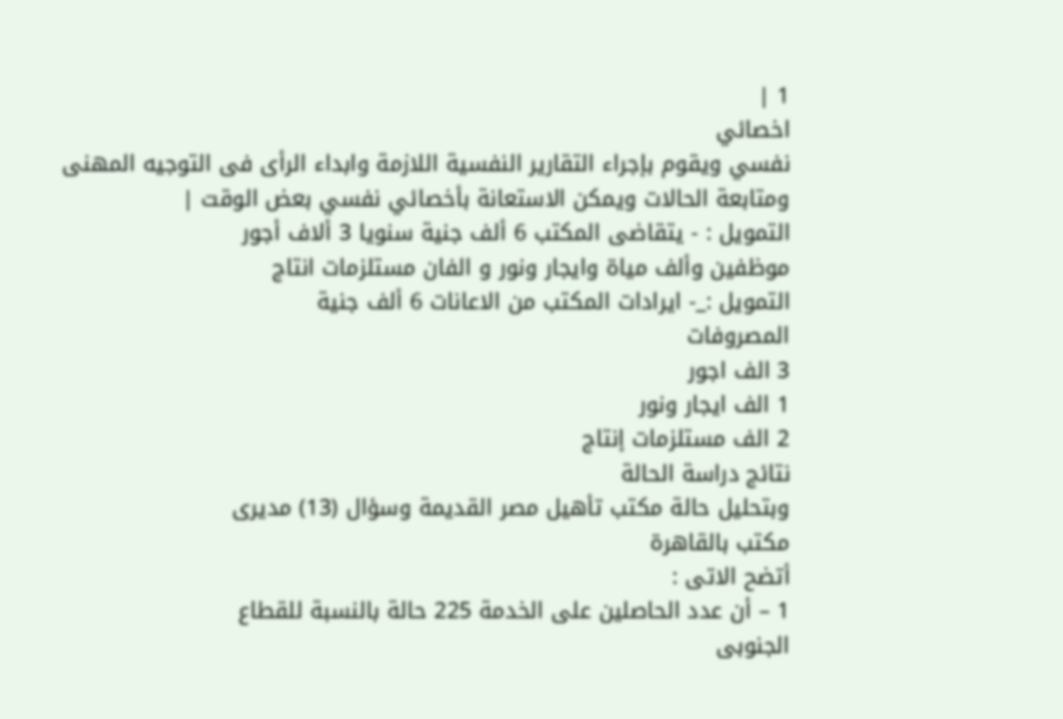1 |
اخصائي
نفسي ويقوم بإجراء التقارير النفسية اللازمة وابداء الرأى فى التوجيه المهنى
ومتابعة الحالات ويمكن الاستعانة بأخصائي نفسي بعض الوقت |
التمويل : - يتقاضى المكتب 6 ألف جنية سنويا 3 ألاف أجور
موظفين وألف مياة وايجار ونور و الفان مستلزمات انتاج
التمويل :_- ايرادات المكتب من الاعانات 6 ألف جنية
المصروفات
3 الف اجور
1 الف ايجار ونور
2 الف مستلزمات إنتاج
نتائج دراسة الحالة
وبتحليل حالة مكتب تأهيل مصر القديمة وسؤال (13) مديرى
مكتب بالقاهرة
أتضح الاتى :
1 – أن عدد الحاصلين على الخدمة 225 حالة بالنسبة للقطاع
الجنوبى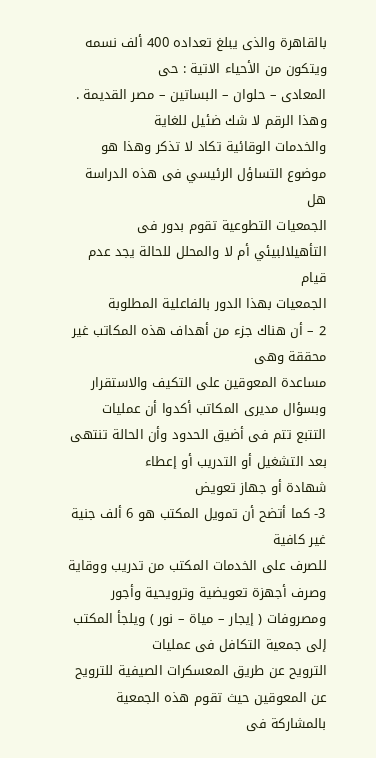بالقاهرة والذى يبلغ تعداده 400 ألف نسمه ويتكون من الأحياء الاتية : حى
المعادى – حلوان – البساتين – مصر القديمة . وهذا الرقم لا شك ضئيل للغاية
والخدمات الوقائية تكاد لا تذكر وهذا هو موضوع التساؤل الرئيسي فى هذه الدراسة هل
الجمعيات التطوعية تقوم بدور فى التأهيلالبيئي أم لا والمحلل للحالة يجد عدم قيام
الجمعيات بهذا الدور بالفاعلية المطلوبة
2 – أن هناك جزء من أهداف هذه المكاتب غير محققة وهى
مساعدة المعوقين على التكيف والاستقرار وبسؤال مديرى المكاتب أكدوا أن عمليات
التتبع تتم فى أضيق الحدود وأن الحالة تنتهى بعد التشغيل أو التدريب أو إعطاء
شهادة أو جهاز تعويض
3- كما أتضح أن تمويل المكتب هو 6 ألف جنية غير كافية
للصرف على الخدمات المكتب من تدريب ووقاية وصرف أجهزة تعويضية وترويحية وأجور
ومصروفات ( إيجار – مياة – نور ) ويلجأ المكتب إلى جمعية التكافل فى عمليات
الترويح عن طريق المعسكرات الصيفية للترويح عن المعوقين حيث تقوم هذه الجمعية
بالمشاركة فى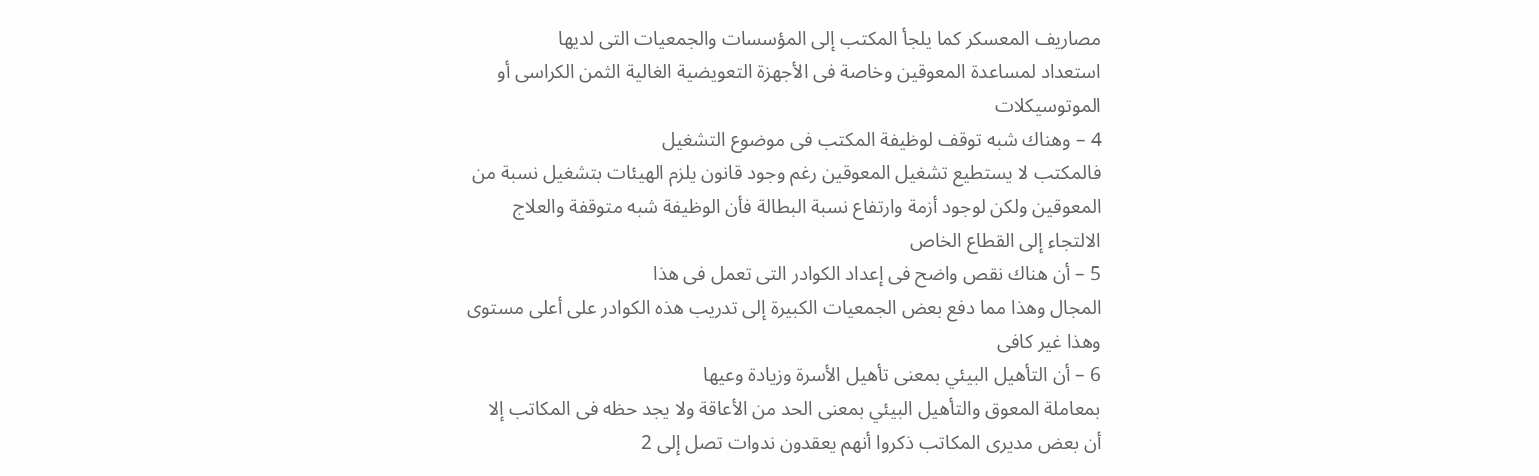مصاريف المعسكر كما يلجأ المكتب إلى المؤسسات والجمعيات التى لديها
استعداد لمساعدة المعوقين وخاصة فى الأجهزة التعويضية الغالية الثمن الكراسى أو
الموتوسيكلات
4 – وهناك شبه توقف لوظيفة المكتب فى موضوع التشغيل
فالمكتب لا يستطيع تشغيل المعوقين رغم وجود قانون يلزم الهيئات بتشغيل نسبة من
المعوقين ولكن لوجود أزمة وارتفاع نسبة البطالة فأن الوظيفة شبه متوقفة والعلاج
الالتجاء إلى القطاع الخاص
5 – أن هناك نقص واضح فى إعداد الكوادر التى تعمل فى هذا
المجال وهذا مما دفع بعض الجمعيات الكبيرة إلى تدريب هذه الكوادر على أعلى مستوى
وهذا غير كافى
6 – أن التأهيل البيئي بمعنى تأهيل الأسرة وزيادة وعيها
بمعاملة المعوق والتأهيل البيئي بمعنى الحد من الأعاقة ولا يجد حظه فى المكاتب إلا
أن بعض مديرى المكاتب ذكروا أنهم يعقدون ندوات تصل إلى 2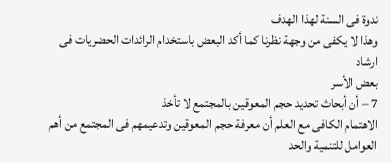ندوة فى السنة لهذا الهدف
وهذا لا يكفى من وجهة نظرنا كما أكد البعض باستخدام الرائدات الحضريات فى ارشاد
بعض الأسر
7 – أن أبحاث تحديد حجم المعوقين بالمجتمع لا تأخذ
الاهتمام الكافى مع العلم أن معرفة حجم المعوقين وتدعيمهم فى المجتمع من أهم
العوامل للتنمية والحد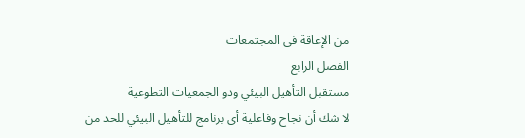من الإعاقة فى المجتمعات
الفصل الرابع
مستقبل التأهيل البيئي ودو الجمعيات التطوعية
لا شك أن نجاح وفاعلية أى برنامج للتأهيل البيئي للحد من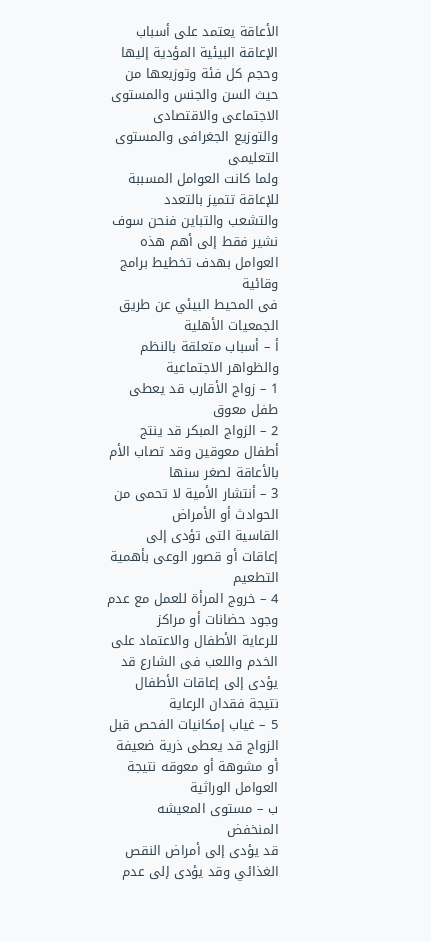الأعاقة يعتمد على أسباب الإعاقة البيئية المؤدية إليها وحجم كل فئة وتوزيعها من
حيث السن والجنس والمستوى الاجتماعى والاقتصادى والتوزيع الجغرافى والمستوى
التعليمى
ولما كانت العوامل المسببة للإعاقة تتميز بالتعدد
والتشعب والتباين فنحن سوف نشير فقط إلى أهم هذه العوامل بهدف تخطيط برامج وقائية
فى المحيط البيئي عن طريق الجمعيات الأهلية
أ – أسباب متعلقة بالنظم والظواهر الاجتماعية
1 – زواج الأقارب قد يعطى طفل معوق
2 – الزواج المبكر قد ينتج أطفال معوقين وقد تصاب الأم
بالأعاقة لصغر سنها
3 – أنتشار الأمية لا تحمى من الحوادث أو الأمراض
القاسية التى تؤدى إلى إعاقات أو قصور الوعى بأهمية التطعيم
4 – خروج المرأة للعمل مع عدم وجود حضانات أو مراكز
للرعاية الأطفال والاعتماد على الخدم واللعب فى الشارع قد يؤدى إلى إعاقات الأطفال
نتيجة فقدان الرعاية
5 – غياب إمكانيات الفحص قبل الزواج قد يعطى ذرية ضعيفة
أو مشوهة أو معوقه نتيجة العوامل الوراثية
ب – مستوى المعيشه المنخفض
قد يؤدى إلى أمراض النقص الغذائي وقد يؤدى إلى عدم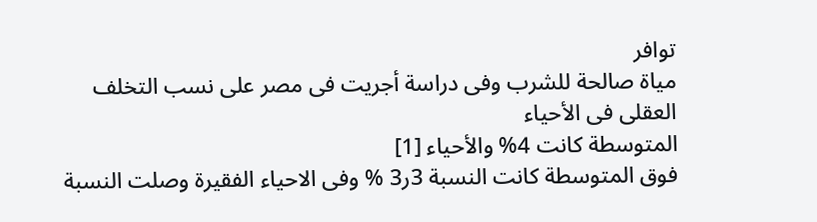توافر
مياة صالحة للشرب وفى دراسة أجريت فى مصر على نسب التخلف العقلى فى الأحياء
المتوسطة كانت 4% والأحياء [1]
فوق المتوسطة كانت النسبة 3ر3 % وفى الاحياء الفقيرة وصلت النسبة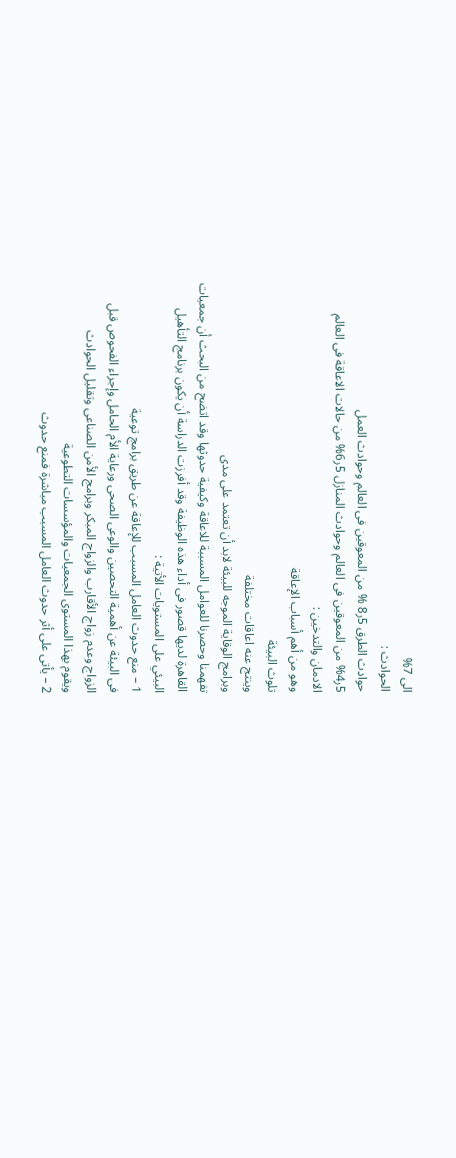الى 7%
الحوادث :
حوادث الطرق 5ر8 % من المعوقين فى العالم وحوادث العمل
5ر4% من المعوقين فى العالم وحوادث المنازل 5ر6% من حالات الاعاقة فى العالم
الادمان والتدخين :
وهو من أهم أسباب الإعاقة
تلوث البيئة
وينتج عنه اعاقات مختلفة
وبرامج الوقاية الموجه للبيئة لابد أن تعتمد على مدى
تفهمنا وحصرنا للعوامل المسببة للاعاقة وكيفية حدوثها وقد اتضح من البحث أن جمعيات
القاهرة لديها قصور فى أداء هذه الوظيفة وقد أفرزت الدراسة أن يكون برنامج التأهيل
البيئي على المستويات الأتية :
1 – منع حدوث العامل المسبب للإعاقة عن طريق برامج توعية
فى البيئة عن أهمية التحصين والوعى الصحى ورعاية الأم الحامل وإجراء الفحوص قبل
الزواج وعدم زواج الأقارب والزواج المبكر وبرامج الأمن الصناعى وتقليل الحوادث
ويقوم بهذا المستوى الجمعيات والمؤسسات التطوعية
2 – يأتى على أثر حدوث العامل المسبب مباشرة فمنع حدوث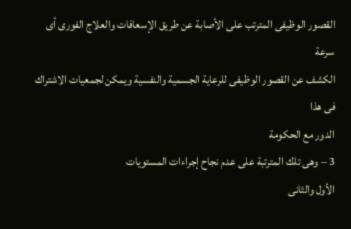القصور الوظيفى المترتب على الأصابة عن طريق الإسعافات والعلاج الفورى أى سرعة
الكشف عن القصور الوظيفى للرعاية الجسمية والنفسية ويمكن لجمعيات الاشتراك فى هذا
الدور مع الحكومة
3 – وهى تلك المترتبة على عدم نجاح إجراءات المستويات
الأول والثانى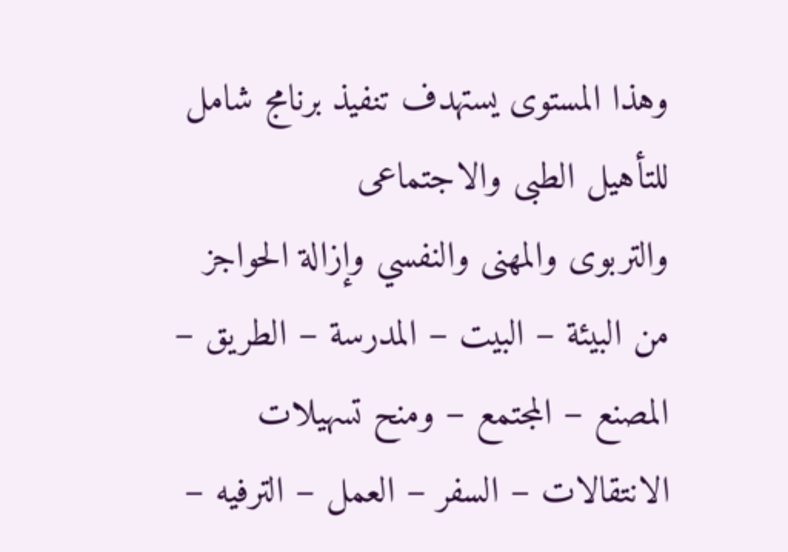وهذا المستوى يستهدف تنفيذ برنامج شامل للتأهيل الطبى والاجتماعى
والتربوى والمهنى والنفسي وإزالة الحواجز من البيئة – البيت – المدرسة – الطريق –
المصنع – المجتمع – ومنح تسهيلات الانتقالات – السفر – العمل – الترفيه –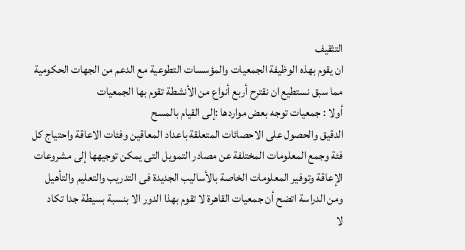التثقيف
ان يقوم بهذه الوظيفة الجمعيات والمؤسسات التطوعية مع الدعم من الجهات الحكومية
مما سبق نستطيع ان نقترح أربع أنواع من الأنشطة تقوم بها الجمعيات
أولا : جمعيات توجه بعض مواردها :إلى القيام بالمسح
الدقيق والحصول على الاحصائات المتعلقة باعداد المعاقين وفئات الاعاقة واحتياج كل
فئة وجمع المعلومات المختلفة عن مصادر التمويل التى يمكن توجيهها إلى مشروعات
الإعاقة وتوفير المعلومات الخاصة بالأساليب الجديدة فى التدريب والتعليم والتأهيل
ومن الدراسة اتضح أن جمعيات القاهرة لا تقوم بهذا الدور الا بنسبة بسيطة جدا تكاد
لا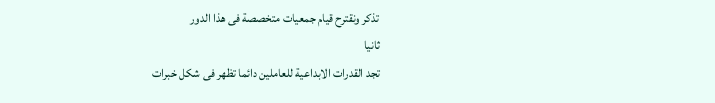تذكر ونقترح قيام جمعيات متخصصة فى هذا الدور
ثانيا
تجد القدرات الابداعية للعاملين دائما تظهر فى شكل خبرات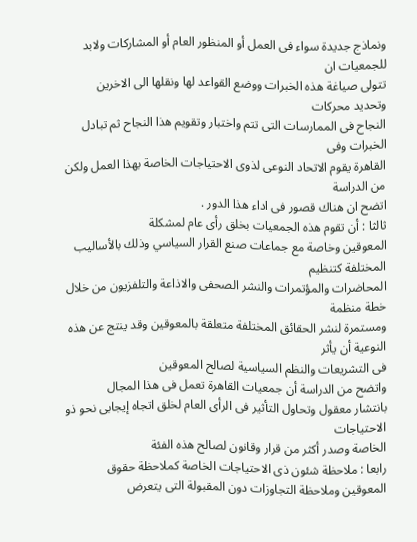ونماذج جديدة سواء فى العمل أو المنظور العام أو المشاركات ولابد للجمعيات ان
تتولى صياغة هذه الخبرات ووضع القواعد لها ونقلها الى الاخرين وتحديد محركات
النجاح فى الممارسات التى تتم واختبار وتقويم هذا النجاح ثم تبادل الخبرات وفى
القاهرة يقوم الاتحاد النوعى لذوى الاحتياجات الخاصة بهذا العمل ولكن من الدراسة
اتضح ان هناك قصور فى اداء هذا الدور .
ثالثا : أن تقوم هذه الجمعيات بخلق رأى عام لمشكلة
المعوقين وخاصة مع جماعات صنع القرار السياسي وذلك بالأساليب المختلفة كتنظيم
المحاضرات والمؤتمرات والنشر الصحفى والاذاعة والتلفزيون من خلال خطة منظمة
ومستمرة لنشر الحقائق المختلفة متعلقة بالمعوقين وقد ينتج عن هذه النوعية أن يأثر
فى التشريعات والنظم السياسية لصالح المعوقين
واتضح من الدراسة أن جمعيات القاهرة تعمل فى هذا المجال
بانتشار معقول وتحاول التأثير فى الرأى العام لخلق اتجاه إيجابى نحو ذو الاحتياجات
الخاصة وصدر أكثر من قرار وقانون لصالح هذه الفئة
رابعا : ملاحظة شئون ذى الاحتياجات الخاصة كملاحظة حقوق
المعوقين وملاحظة التجاوزات دون المقبولة التى يتعرض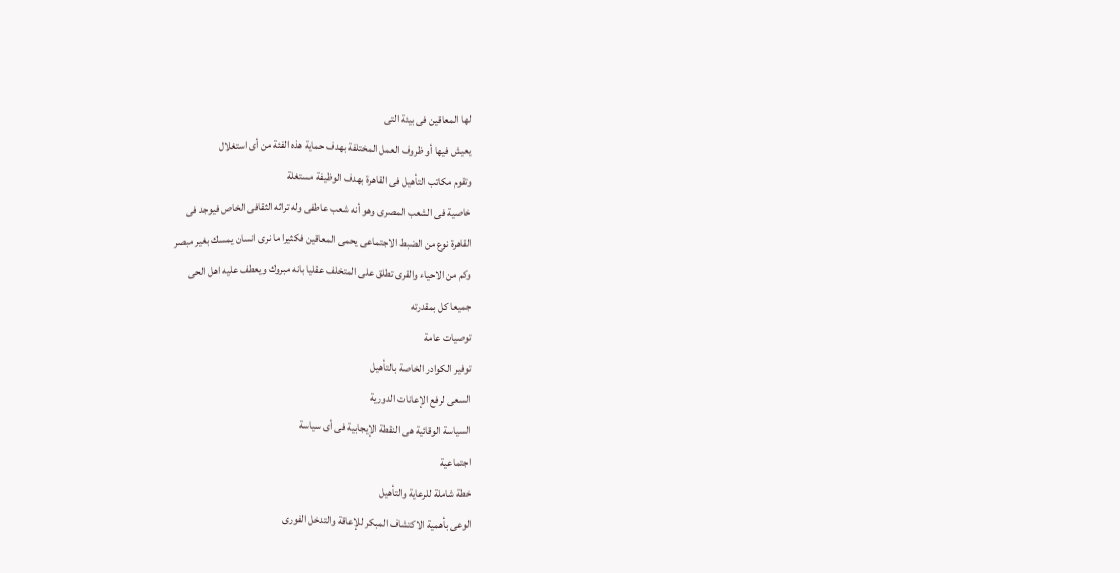لها المعاقين فى بيئة التى
يعيش فيها أو ظروف العمل المختلفة بهدف حماية هذه الفئة من أى استغلال
وتقوم مكاتب التأهيل فى القاهرة بهدف الوظيفة مستغلة
خاصية فى الشعب المصرى وهو أنه شعب عاطفى وله تراثه الثقافى الخاص فيوجد فى
القاهرة نوع من الضبط الاجتماعى يحمى المعاقين فكثيرا ما نرى انسان يمسك بغير مبصر
وكم من الاحياء والقرى تطلق على المتخلف عقليا بانه مبروك ويعطف عليه اهل الحى
جميعا كل بمقدرته
توصيات عامة
توفير الكوادر الخاصة بالتأهيل
السعى لرفع الإعانات الدورية
السياسة الوقائية هى النقطة الإيجابية فى أى سياسة
اجتماعية
خطة شاملة للرعاية والتأهيل
الوعى بأهمية الاكتشاف المبكر للإعاقة والتدخل الفورى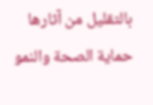بالتقليل من آثارها
حماية الصحة والنمو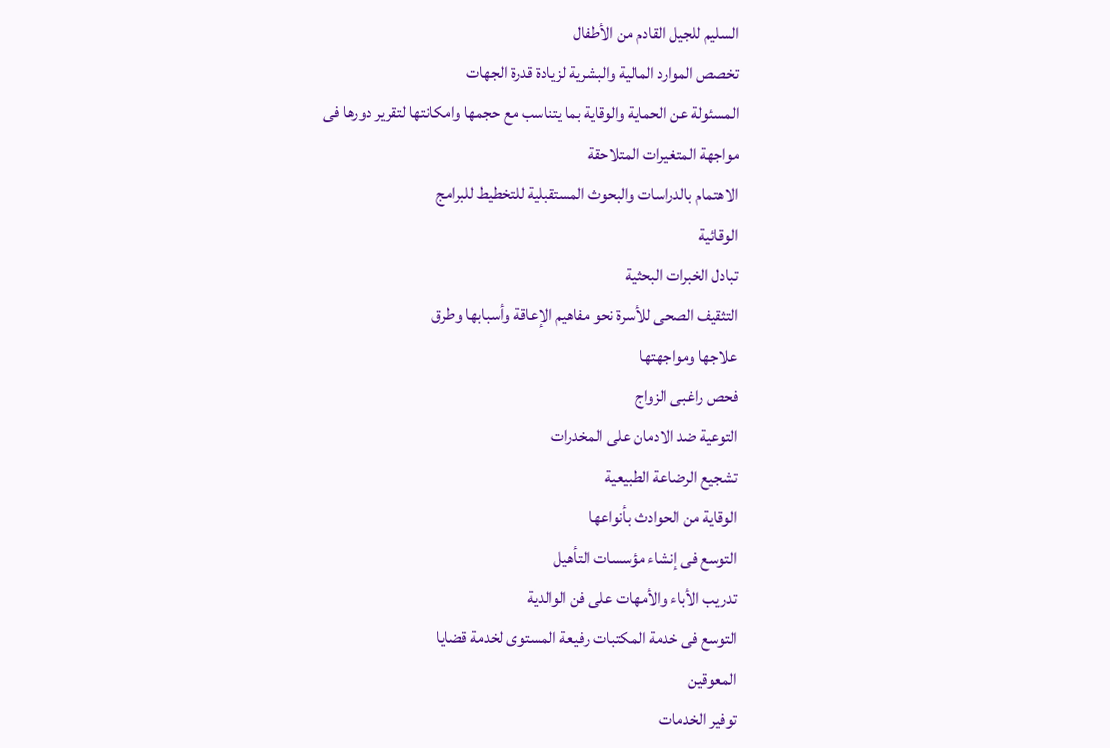السليم للجيل القادم من الأطفال
تخصص الموارد المالية والبشرية لزيادة قدرة الجهات
المسئولة عن الحماية والوقاية بما يتناسب مع حجمها وامكانتها لتقرير دورها فى
مواجهة المتغيرات المتلاحقة
الاهتمام بالدراسات والبحوث المستقبلية للتخطيط للبرامج
الوقائية
تبادل الخبرات البحثية
التثقيف الصحى للأسرة نحو مفاهيم الإعاقة وأسبابها وطرق
علاجها ومواجهتها
فحص راغبى الزواج
التوعية ضد الادمان على المخدرات
تشجيع الرضاعة الطبيعية
الوقاية من الحوادث بأنواعها
التوسع فى إنشاء مؤسسات التأهيل
تدريب الأباء والأمهات على فن الوالدية
التوسع فى خدمة المكتبات رفيعة المستوى لخدمة قضايا
المعوقين
توفير الخدمات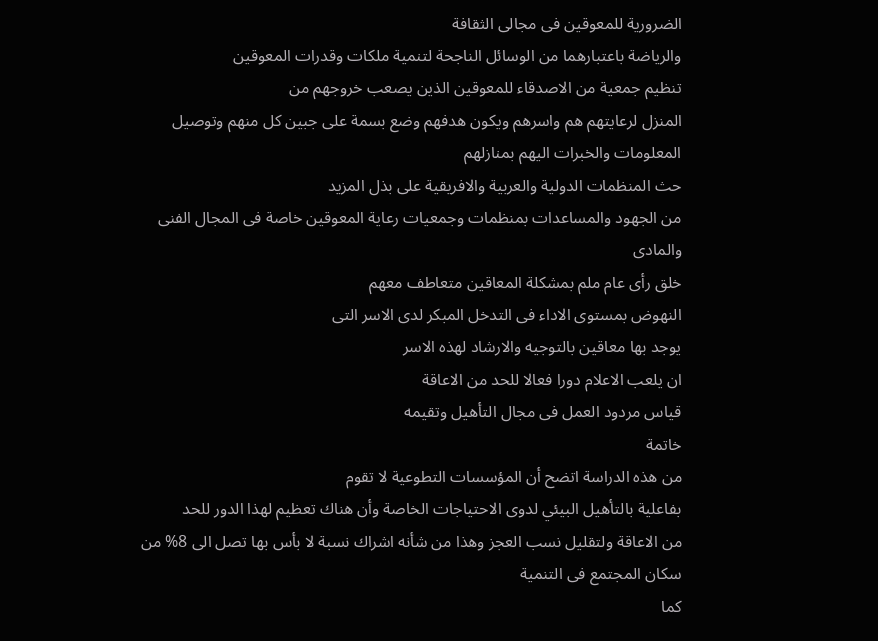الضرورية للمعوقين فى مجالى الثقافة
والرياضة باعتبارهما من الوسائل الناجحة لتنمية ملكات وقدرات المعوقين
تنظيم جمعية من الاصدقاء للمعوقين الذين يصعب خروجهم من
المنزل لرعايتهم هم واسرهم ويكون هدفهم وضع بسمة على جبين كل منهم وتوصيل
المعلومات والخبرات اليهم بمنازلهم
حث المنظمات الدولية والعربية والافريقية على بذل المزيد
من الجهود والمساعدات بمنظمات وجمعيات رعاية المعوقين خاصة فى المجال الفنى
والمادى
خلق رأى عام ملم بمشكلة المعاقين متعاطف معهم
النهوض بمستوى الاداء فى التدخل المبكر لدى الاسر التى
يوجد بها معاقين بالتوجيه والارشاد لهذه الاسر
ان يلعب الاعلام دورا فعالا للحد من الاعاقة
قياس مردود العمل فى مجال التأهيل وتقيمه
خاتمة
من هذه الدراسة اتضح أن المؤسسات التطوعية لا تقوم
بفاعلية بالتأهيل البيئي لدوى الاحتياجات الخاصة وأن هناك تعظيم لهذا الدور للحد
من الاعاقة ولتقليل نسب العجز وهذا من شأنه اشراك نسبة لا بأس بها تصل الى 8% من
سكان المجتمع فى التنمية
كما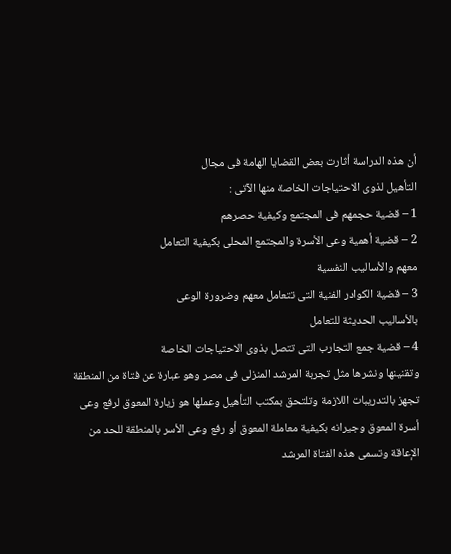أن هذه الدراسة أثارت بعض القضايا الهامة فى مجال
التأهيل لذوى الاحتياجات الخاصة منها الآتى :
1 – قضية حجمهم فى المجتمع وكيفية حصرهم
2 – قضية أهمية وعى الأسرة والمجتمع المحلى بكيفية التعامل
معهم والأساليب النفسية
3 – قضية الكوادر الفنية التى تتعامل معهم وضرورة الوعى
بالأساليب الحديثة للتعامل
4 – قضية جمع التجارب التى تتصل بذوى الاحتياجات الخاصة
وتقنينها ونشرها مثل تجربة المرشد المنزلى فى مصر وهو عبارة عن فتاة من المنطقة
تجهز بالتدريبات اللازمة وتلتحق بمكتب التأهيل وعملها هو زيارة المعوق لرفع وعى
أسرة المعوق وجيرانه بكيفية معاملة المعوق أو رفع وعى الأسر بالمنطقة للحد من
الإعاقة وتسمى هذه الفتاة المرشد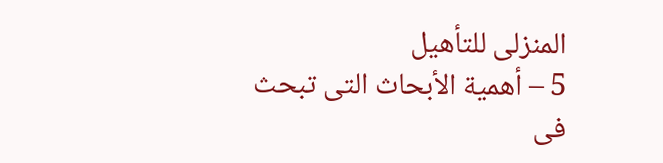المنزلى للتأهيل
5 – أهمية الأبحاث التى تبحث فى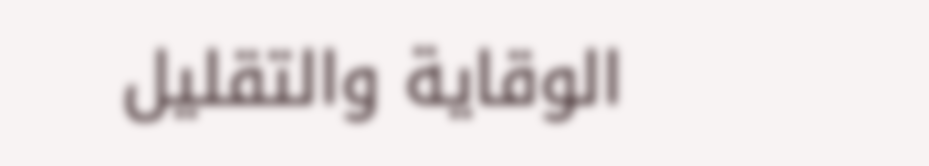الوقاية والتقليل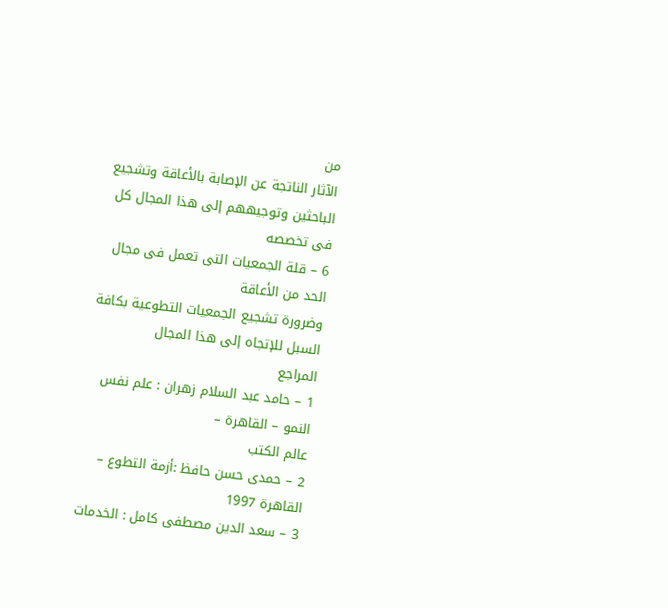من
الآثار الناتجة عن الإصابة بالأعاقة وتشجيع الباحثين وتوجيههم إلى هذا المجال كل
فى تخصصه
6 – قلة الجمعيات التى تعمل فى مجال الحد من الأعاقة
وضرورة تشجيع الجمعيات التطوعية بكافة السبل للإتجاه إلى هذا المجال
المراجع
1 – حامد عبد السلام زهران : علم نفس النمو – القاهرة –
عالم الكتب
2 – حمدى حسن حافظ :أزمة التطوع – القاهرة 1997
3 – سعد الدين مصطفى كامل : الخدمات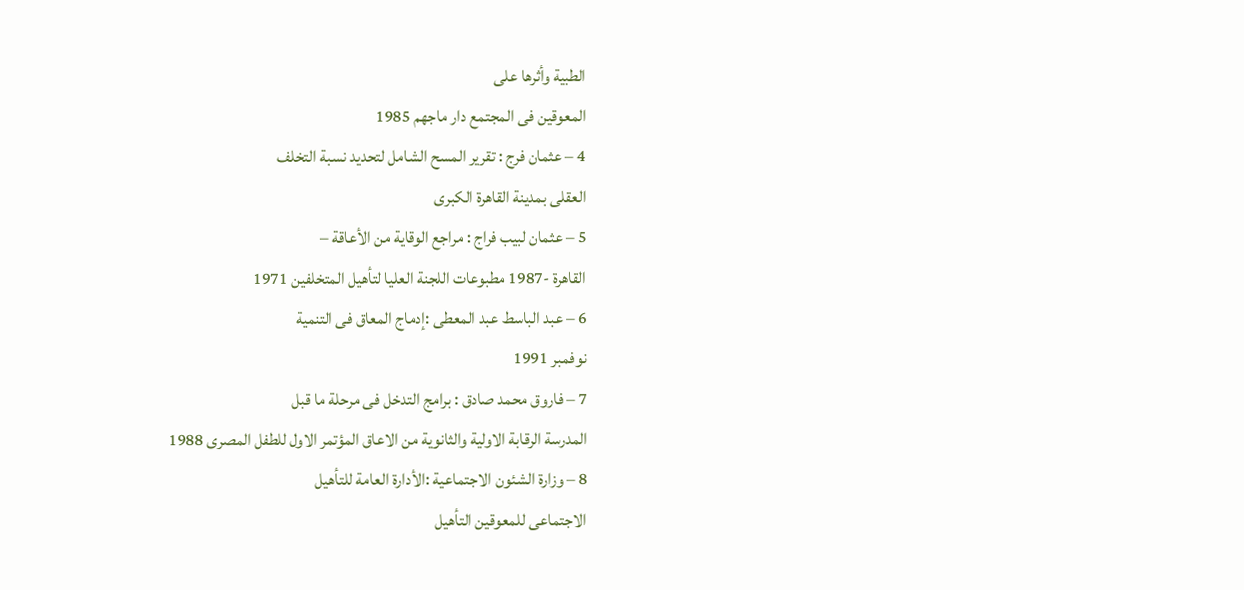الطبية وأثرها على
المعوقين فى المجتمع دار ماجهم 1985
4 – عثمان فرج : تقرير المسح الشامل لتحديد نسبة التخلف
العقلى بمدينة القاهرة الكبرى
5 – عثمان لبيب فراج : مراجع الوقاية من الأعاقة –
القاهرة -1987 مطبوعات اللجنة العليا لتأهيل المتخلفين 1971
6 – عبد الباسط عبد المعطى :إدماج المعاق فى التنمية
نوفمبر 1991
7 – فاروق محمد صادق : برامج التدخل فى مرحلة ما قبل
المدرسة الرقابة الاولية والثانوية من الاعاق المؤتمر الاول للطفل المصرى 1988
8 – وزارة الشئون الاجتماعية :الأدارة العامة للتأهيل
الاجتماعى للمعوقين التأهيل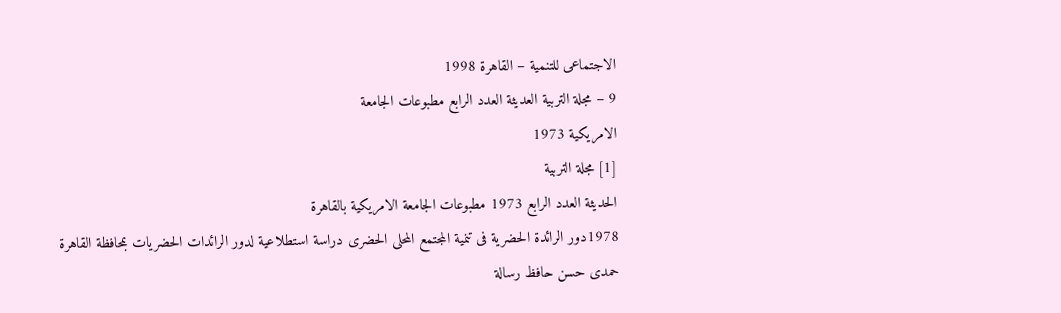الاجتماعى للتنمية – القاهرة 1998
9 – مجلة التربية العديثة العدد الرابع مطبوعات الجامعة
الامريكية 1973
[1] مجلة التربية
الحديثة العدد الرابع 1973 مطبوعات الجامعة الامريكية بالقاهرة
1978دور الرائدة الحضرية فى تنمية المجتمع المحلى الحضرى دراسة استطلاعية لدور الرائدات الحضريات بمحافظة القاهرة حمدى حسن حافظ رسالة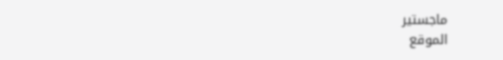ماجستير
الموقع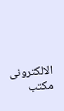الالكترونى مكتب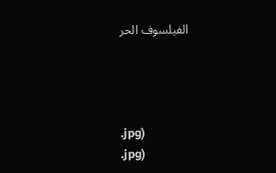الفيلسوف الحر




.jpg)
.jpg)